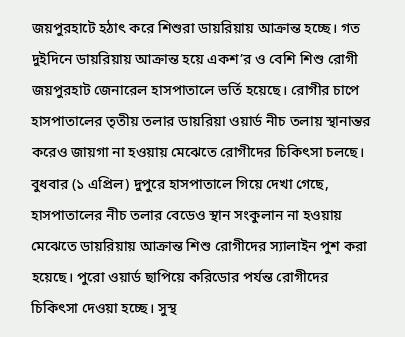জয়পুরহাটে হঠাৎ করে শিশুরা ডায়রিয়ায় আক্রান্ত হচ্ছে। গত দুইদিনে ডায়রিয়ায় আক্রান্ত হয়ে একশ’র ও বেশি শিশু রোগী জয়পুরহাট জেনারেল হাসপাতালে ভর্তি হয়েছে। রোগীর চাপে হাসপাতালের তৃতীয় তলার ডায়রিয়া ওয়ার্ড নীচ তলায় স্থানান্তর করেও জায়গা না হওয়ায় মেঝেতে রোগীদের চিকিৎসা চলছে।
বুধবার (১ এপ্রিল) দুপুরে হাসপাতালে গিয়ে দেখা গেছে, হাসপাতালের নীচ তলার বেডেও স্থান সংকুলান না হওয়ায় মেঝেতে ডায়রিয়ায় আক্রান্ত শিশু রোগীদের স্যালাইন পুশ করা হয়েছে। পুরো ওয়ার্ড ছাপিয়ে করিডোর পর্যন্ত রোগীদের চিকিৎসা দেওয়া হচ্ছে। সুস্থ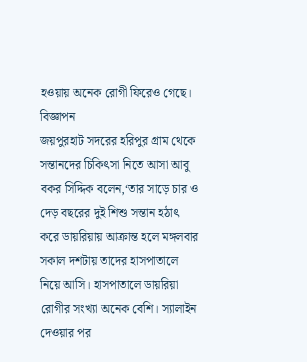হওয়ায় অনেক রোগী ফিরেও গেছে।
বিজ্ঞাপন
জয়পুরহাট সদরের হরিপুর গ্রাম থেকে সন্তানদের চিকিৎসা নিতে আসা আবু বকর সিদ্দিক বলেন,‘তার সাড়ে চার ও দেড় বছরের দুই শিশু সন্তান হঠাৎ করে ডায়রিয়ায় আক্রান্ত হলে মঙ্গলবার সকাল দশটায় তাদের হাসপাতালে নিয়ে আসি। হাসপাতালে ডায়রিয়া রোগীর সংখ্যা অনেক বেশি। স্যালাইন দেওয়ার পর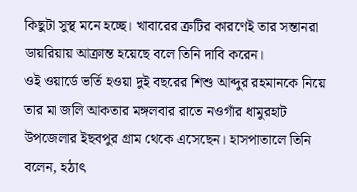কিছুটা সুস্থ মনে হচ্ছে। খাবারের ত্রুটির কারণেই তার সন্তানরা ডায়রিয়ায় আক্রান্ত হয়েছে বলে তিনি দাবি করেন।
ওই ওয়ার্ডে ভর্তি হওয়া দুই বছরের শিশু আব্দুর রহমানকে নিয়ে তার মা জলি আকতার মঙ্গলবার রাতে নওগাঁর ধামুরহাট উপজেলার ইছবপুর গ্রাম থেকে এসেছেন। হাসপাতালে তিনি বলেন, হঠাৎ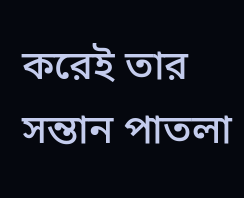করেই তার সন্তান পাতলা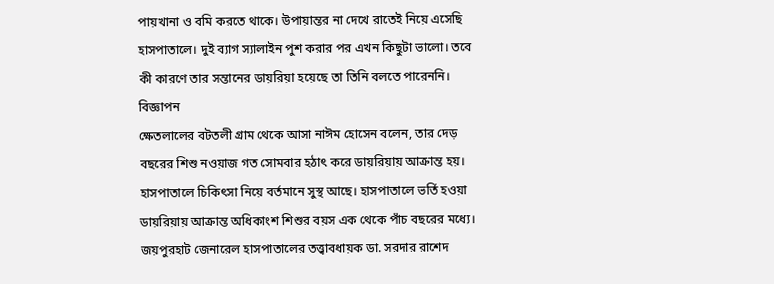পায়খানা ও বমি করতে থাকে। উপায়ান্তর না দেখে রাতেই নিয়ে এসেছি হাসপাতালে। দুই ব্যাগ স্যালাইন পুশ করার পর এখন কিছুটা ভালো। তবে কী কারণে তার সন্তানের ডায়রিয়া হয়েছে তা তিনি বলতে পারেননি।
বিজ্ঞাপন
ক্ষেতলালের বটতলী গ্রাম থেকে আসা নাঈম হোসেন বলেন, তার দেড় বছরের শিশু নওয়াজ গত সোমবার হঠাৎ করে ডায়রিয়ায় আক্রান্ত হয়। হাসপাতালে চিকিৎসা নিয়ে বর্তমানে সুস্থ আছে। হাসপাতালে ভর্তি হওয়া ডায়রিয়ায় আক্রান্ত অধিকাংশ শিশুর বয়স এক থেকে পাঁচ বছরের মধ্যে।
জয়পুরহাট জেনারেল হাসপাতালের তত্ত্বাবধায়ক ডা. সরদার রাশেদ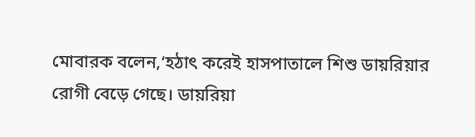মোবারক বলেন,‘হঠাৎ করেই হাসপাতালে শিশু ডায়রিয়ার রোগী বেড়ে গেছে। ডায়রিয়া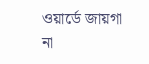ওয়ার্ডে জায়গা না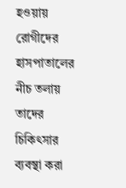হওয়ায় রোগীদের হাসপাতালের নীচ তলায় তাদের চিকিৎসার ব্যবস্থা করা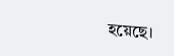হয়েছে।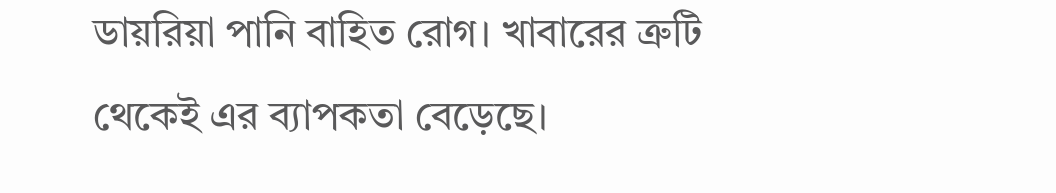ডায়রিয়া পানি বাহিত রোগ। খাবারের ত্রুটি থেকেই এর ব্যাপকতা বেড়েছে।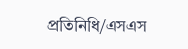প্রতিনিধি/এসএস